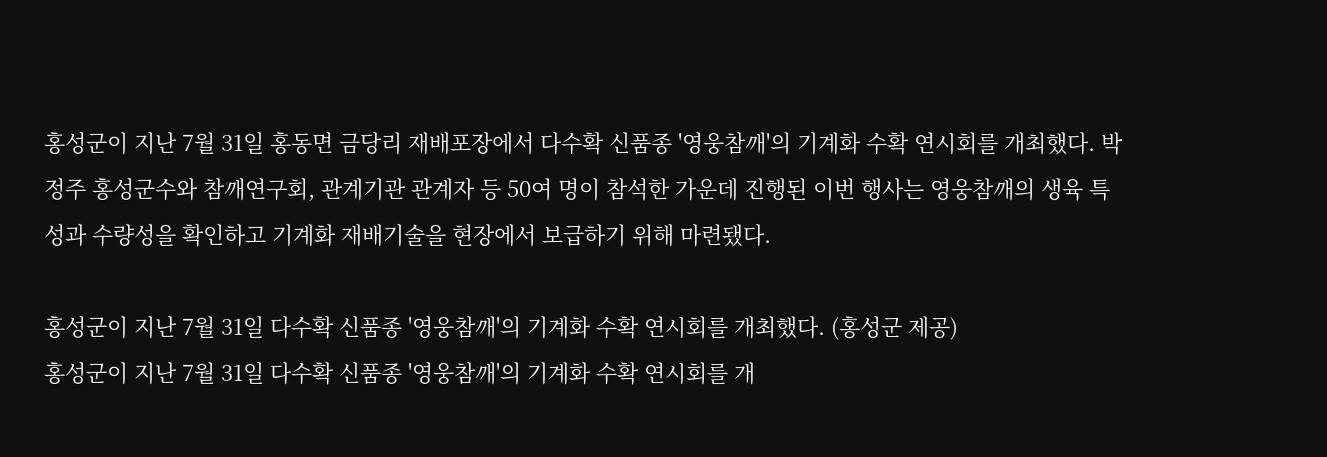홍성군이 지난 7월 31일 홍동면 금당리 재배포장에서 다수확 신품종 '영웅참깨'의 기계화 수확 연시회를 개최했다. 박정주 홍성군수와 참깨연구회, 관계기관 관계자 등 50여 명이 참석한 가운데 진행된 이번 행사는 영웅참깨의 생육 특성과 수량성을 확인하고 기계화 재배기술을 현장에서 보급하기 위해 마련됐다.

홍성군이 지난 7월 31일 다수확 신품종 '영웅참깨'의 기계화 수확 연시회를 개최했다. (홍성군 제공)
홍성군이 지난 7월 31일 다수확 신품종 '영웅참깨'의 기계화 수확 연시회를 개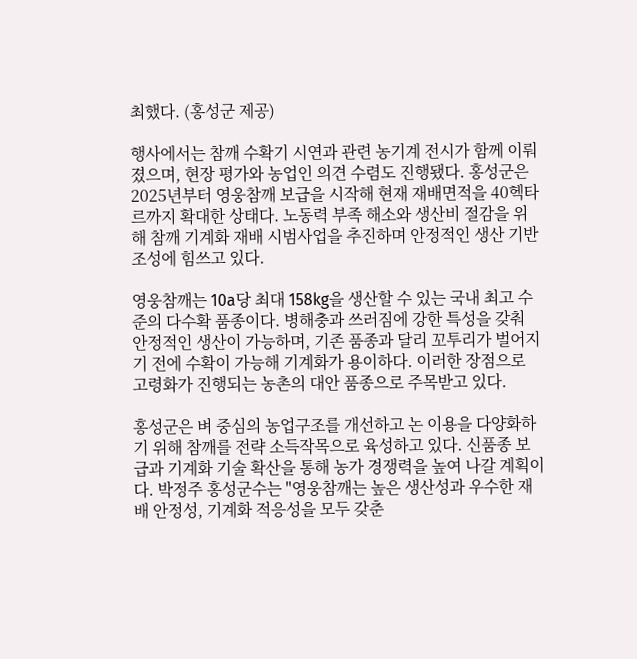최했다. (홍성군 제공)

행사에서는 참깨 수확기 시연과 관련 농기계 전시가 함께 이뤄졌으며, 현장 평가와 농업인 의견 수렴도 진행됐다. 홍성군은 2025년부터 영웅참깨 보급을 시작해 현재 재배면적을 40헥타르까지 확대한 상태다. 노동력 부족 해소와 생산비 절감을 위해 참깨 기계화 재배 시범사업을 추진하며 안정적인 생산 기반 조성에 힘쓰고 있다.

영웅참깨는 10a당 최대 158kg을 생산할 수 있는 국내 최고 수준의 다수확 품종이다. 병해충과 쓰러짐에 강한 특성을 갖춰 안정적인 생산이 가능하며, 기존 품종과 달리 꼬투리가 벌어지기 전에 수확이 가능해 기계화가 용이하다. 이러한 장점으로 고령화가 진행되는 농촌의 대안 품종으로 주목받고 있다.

홍성군은 벼 중심의 농업구조를 개선하고 논 이용을 다양화하기 위해 참깨를 전략 소득작목으로 육성하고 있다. 신품종 보급과 기계화 기술 확산을 통해 농가 경쟁력을 높여 나갈 계획이다. 박정주 홍성군수는 "영웅참깨는 높은 생산성과 우수한 재배 안정성, 기계화 적응성을 모두 갖춘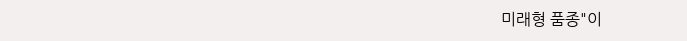미래형 품종"이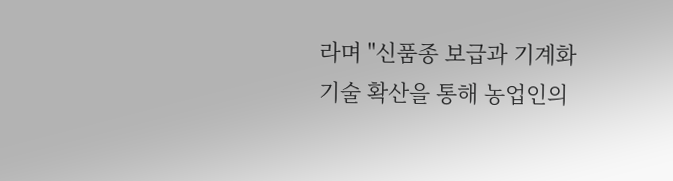라며 "신품종 보급과 기계화 기술 확산을 통해 농업인의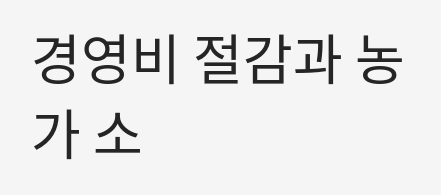경영비 절감과 농가 소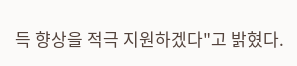득 향상을 적극 지원하겠다"고 밝혔다.